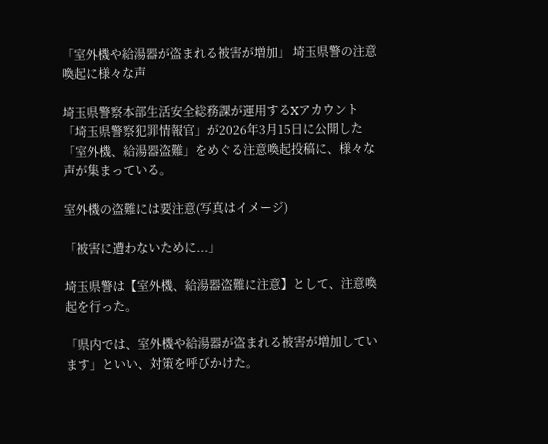「室外機や給湯器が盗まれる被害が増加」 埼玉県警の注意喚起に様々な声

埼玉県警察本部生活安全総務課が運用するXアカウント「埼玉県警察犯罪情報官」が2026年3月15日に公開した「室外機、給湯器盗難」をめぐる注意喚起投稿に、様々な声が集まっている。

室外機の盗難には要注意(写真はイメージ)

「被害に遭わないために...」

埼玉県警は【室外機、給湯器盗難に注意】として、注意喚起を行った。

「県内では、室外機や給湯器が盗まれる被害が増加しています」といい、対策を呼びかけた。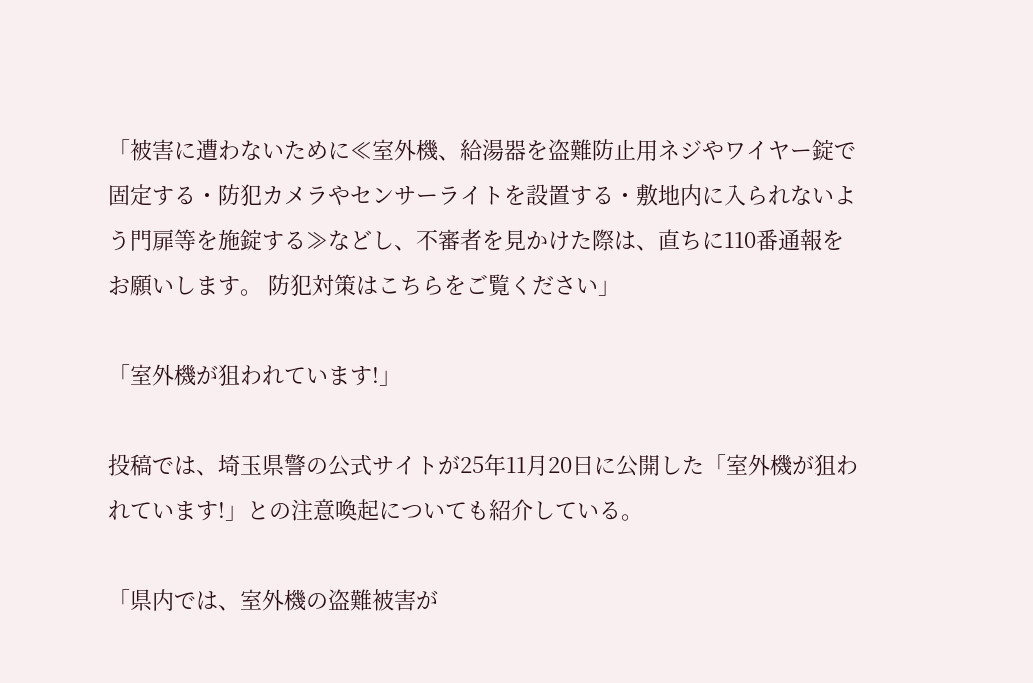「被害に遭わないために≪室外機、給湯器を盗難防止用ネジやワイヤー錠で固定する・防犯カメラやセンサーライトを設置する・敷地内に入られないよう門扉等を施錠する≫などし、不審者を見かけた際は、直ちに110番通報をお願いします。 防犯対策はこちらをご覧ください」

「室外機が狙われています!」

投稿では、埼玉県警の公式サイトが25年11月20日に公開した「室外機が狙われています!」との注意喚起についても紹介している。

「県内では、室外機の盗難被害が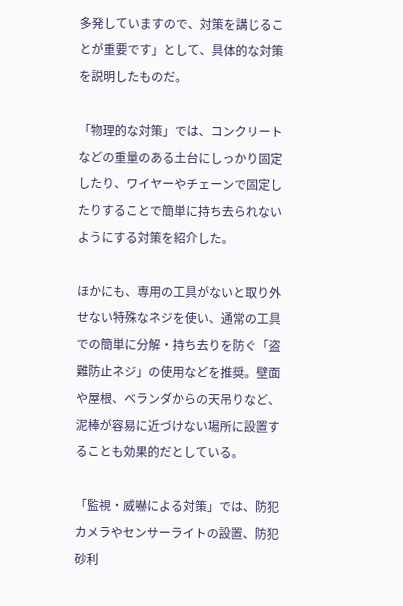多発していますので、対策を講じることが重要です」として、具体的な対策を説明したものだ。

「物理的な対策」では、コンクリートなどの重量のある土台にしっかり固定したり、ワイヤーやチェーンで固定したりすることで簡単に持ち去られないようにする対策を紹介した。

ほかにも、専用の工具がないと取り外せない特殊なネジを使い、通常の工具での簡単に分解・持ち去りを防ぐ「盗難防止ネジ」の使用などを推奨。壁面や屋根、ベランダからの天吊りなど、泥棒が容易に近づけない場所に設置することも効果的だとしている。

「監視・威嚇による対策」では、防犯カメラやセンサーライトの設置、防犯砂利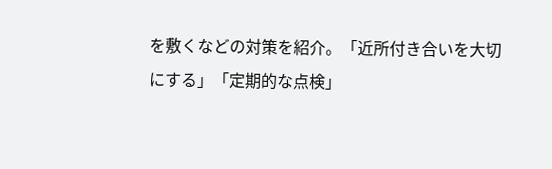を敷くなどの対策を紹介。「近所付き合いを大切にする」「定期的な点検」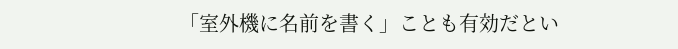「室外機に名前を書く」ことも有効だとい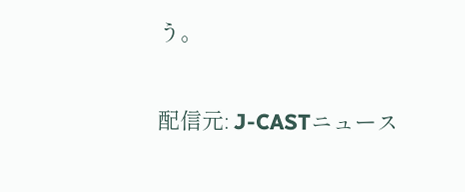う。

配信元: J-CASTニュース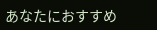あなたにおすすめ